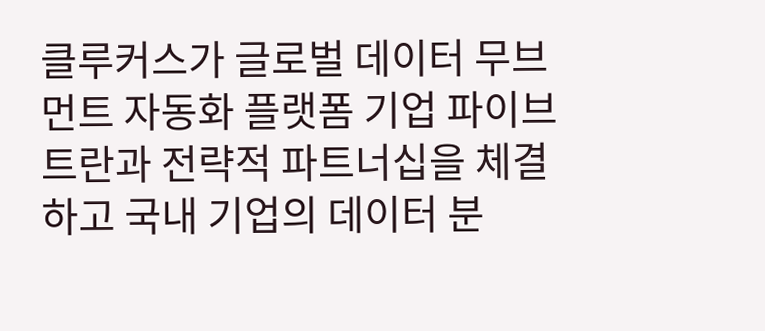클루커스가 글로벌 데이터 무브먼트 자동화 플랫폼 기업 파이브트란과 전략적 파트너십을 체결하고 국내 기업의 데이터 분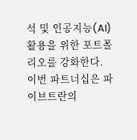석 및 인공지능(AI) 활용을 위한 포트폴리오를 강화한다.
이번 파트너십은 파이브트란의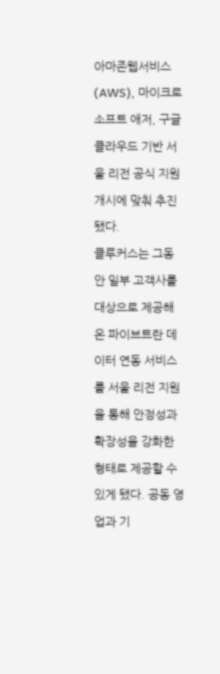아마존웹서비스(AWS), 마이크로소프트 애저, 구글 클라우드 기반 서울 리전 공식 지원 개시에 맞춰 추진됐다.
클루커스는 그동안 일부 고객사를 대상으로 제공해온 파이브트란 데이터 연동 서비스를 서울 리전 지원을 통해 안정성과 확장성을 강화한 형태로 제공할 수 있게 됐다. 공동 영업과 기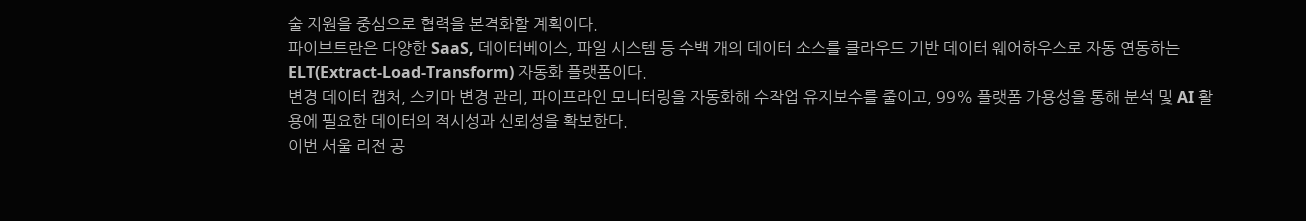술 지원을 중심으로 협력을 본격화할 계획이다.
파이브트란은 다양한 SaaS, 데이터베이스, 파일 시스템 등 수백 개의 데이터 소스를 클라우드 기반 데이터 웨어하우스로 자동 연동하는 ELT(Extract-Load-Transform) 자동화 플랫폼이다.
변경 데이터 캡처, 스키마 변경 관리, 파이프라인 모니터링을 자동화해 수작업 유지보수를 줄이고, 99% 플랫폼 가용성을 통해 분석 및 AI 활용에 필요한 데이터의 적시성과 신뢰성을 확보한다.
이번 서울 리전 공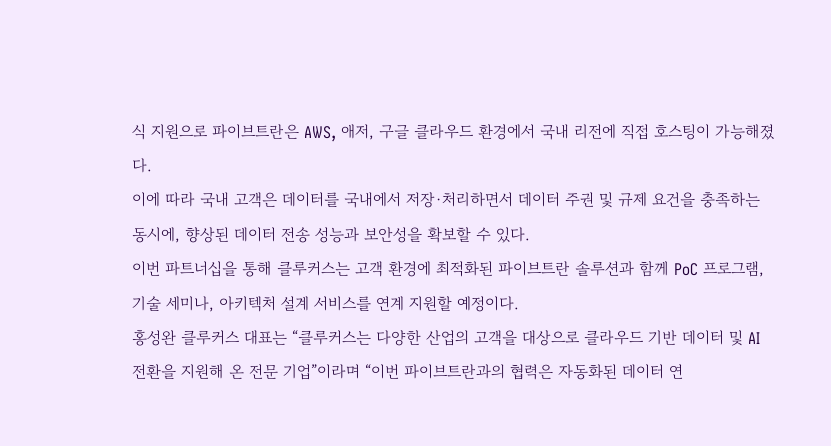식 지원으로 파이브트란은 AWS, 애저, 구글 클라우드 환경에서 국내 리전에 직접 호스팅이 가능해졌다.
이에 따라 국내 고객은 데이터를 국내에서 저장·처리하면서 데이터 주권 및 규제 요건을 충족하는 동시에, 향상된 데이터 전송 성능과 보안성을 확보할 수 있다.
이번 파트너십을 통해 클루커스는 고객 환경에 최적화된 파이브트란 솔루션과 함께 PoC 프로그램, 기술 세미나, 아키텍처 설계 서비스를 연계 지원할 예정이다.
홍성완 클루커스 대표는 “클루커스는 다양한 산업의 고객을 대상으로 클라우드 기반 데이터 및 AI 전환을 지원해 온 전문 기업”이라며 “이번 파이브트란과의 협력은 자동화된 데이터 연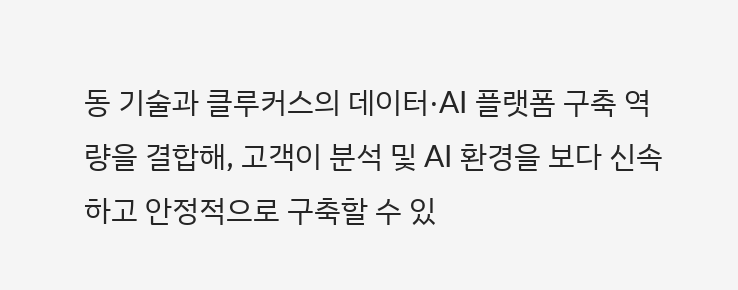동 기술과 클루커스의 데이터·AI 플랫폼 구축 역량을 결합해, 고객이 분석 및 AI 환경을 보다 신속하고 안정적으로 구축할 수 있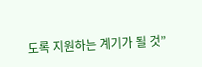도록 지원하는 계기가 될 것”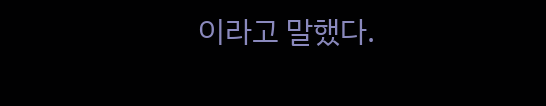이라고 말했다.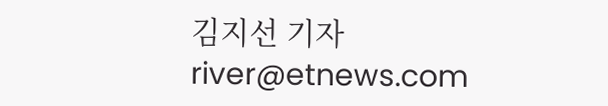김지선 기자 river@etnews.com